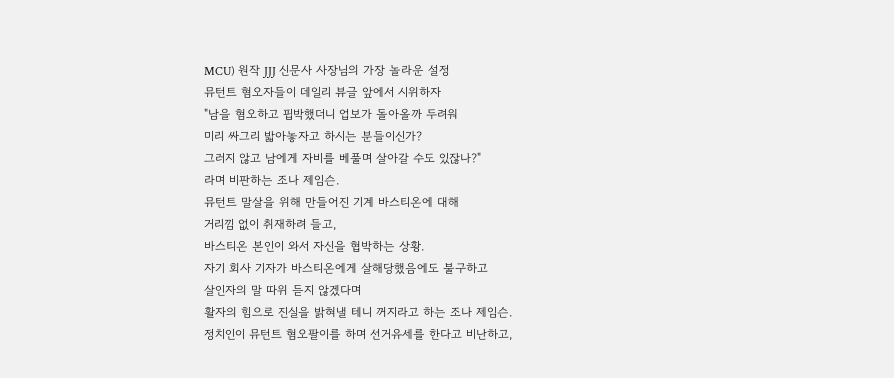MCU) 원작 JJJ 신문사 사장님의 가장 놀라운 설정
뮤턴트 혐오자들이 데일리 뷰글 앞에서 시위하자
"남을 혐오하고 핍박했더니 업보가 돌아올까 두려워
미리 싸그리 밟아놓자고 하시는 분들이신가?
그러지 않고 남에게 자비를 베풀며 살아갈 수도 있잖나?"
라며 비판하는 조나 제임슨.
뮤턴트 말살을 위해 만들어진 기계 바스티온에 대해
거리낌 없이 취재하려 들고,
바스티온 본인이 와서 자신을 협박하는 상황.
자기 회사 기자가 바스티온에게 살해당했음에도 불구하고
살인자의 말 따위 듣지 않겠다며
활자의 힘으로 진실을 밝혀낼 테니 꺼지라고 하는 조나 제임슨.
정치인이 뮤턴트 혐오팔이를 하며 선거유세를 한다고 비난하고,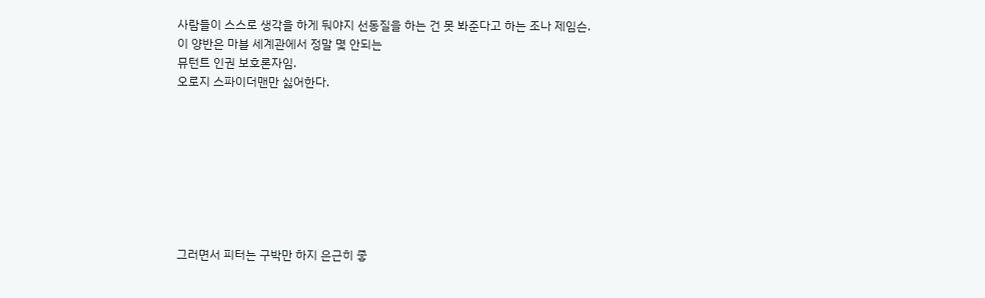사람들이 스스로 생각을 하게 둬야지 선동질을 하는 건 못 봐준다고 하는 조나 제임슨.
이 양반은 마블 세계관에서 정말 몇 안되는
뮤턴트 인권 보호론자임.
오로지 스파이더맨만 싫어한다.








그러면서 피터는 구박만 하지 은근히 좋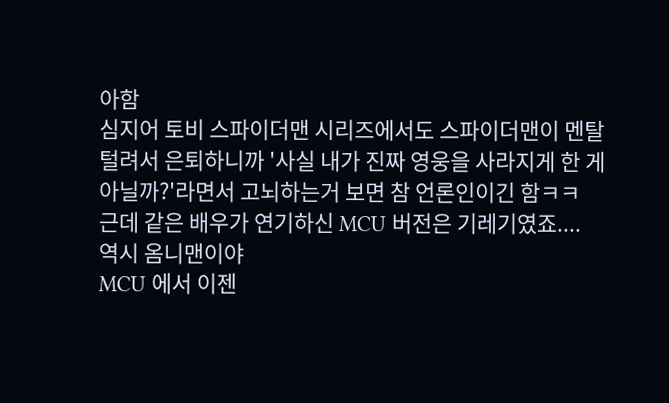아함
심지어 토비 스파이더맨 시리즈에서도 스파이더맨이 멘탈 털려서 은퇴하니까 '사실 내가 진짜 영웅을 사라지게 한 게 아닐까?'라면서 고뇌하는거 보면 참 언론인이긴 함ㅋㅋ
근데 같은 배우가 연기하신 MCU 버전은 기레기였죠....
역시 옴니맨이야
MCU 에서 이젠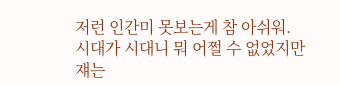저런 인간미 못보는게 참 아쉬워.
시대가 시대니 뭐 어쩔 수 없었지만
쟤는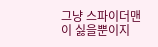그냥 스파이더맨이 싫을뿐이지